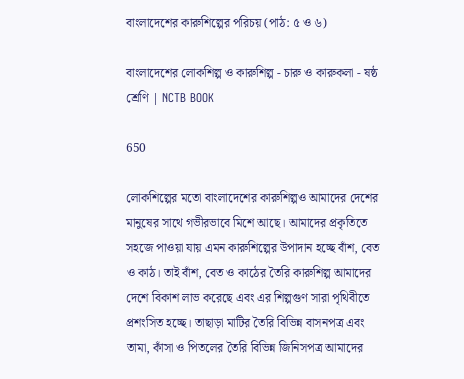বাংলাদেশের কারুশিল্পের পরিচয় (পাঠ: ৫ ও ৬)

বাংলাদেশের লোকশিল্প ও কারুশিল্প - চারু ও কারুকলা - ষষ্ঠ শ্রেণি | NCTB BOOK

650

লোকশিল্পের মতো বাংলাদেশের কারুশিল্পও আমাদের দেশের মানুষের সাথে গভীরভাবে মিশে আছে। আমাদের প্রকৃতিতে সহজে পাওয়া যায় এমন কারুশিল্পের উপাদান হচ্ছে বাঁশ, বেত ও কাঠ। তাই বাঁশ, বেত ও কাঠের তৈরি কারুশিল্প আমাদের দেশে বিকাশ লাভ করেছে এবং এর শিল্পগুণ সারা পৃথিবীতে প্রশংসিত হচ্ছে। তাছাড়া মাটির তৈরি বিভিন্ন বাসনপত্র এবং তামা, কাঁসা ও পিতলের তৈরি বিভিন্ন জিনিসপত্র আমাদের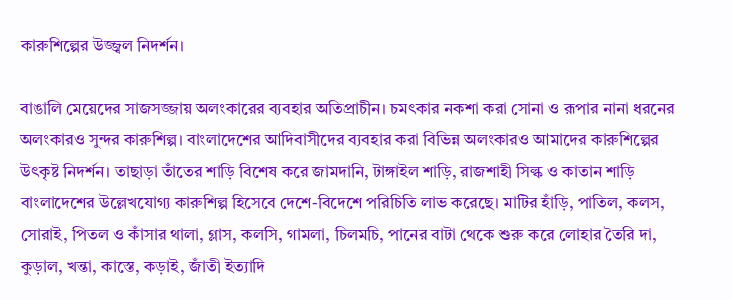কারুশিল্পের উজ্জ্বল নিদর্শন।

বাঙালি মেয়েদের সাজসজ্জায় অলংকারের ব্যবহার অতিপ্রাচীন। চমৎকার নকশা করা সোনা ও রূপার নানা ধরনের অলংকারও সুন্দর কারুশিল্প। বাংলাদেশের আদিবাসীদের ব্যবহার করা বিভিন্ন অলংকারও আমাদের কারুশিল্পের উৎকৃষ্ট নিদর্শন। তাছাড়া তাঁতের শাড়ি বিশেষ করে জামদানি, টাঙ্গাইল শাড়ি, রাজশাহী সিল্ক ও কাতান শাড়ি বাংলাদেশের উল্লেখযোগ্য কারুশিল্প হিসেবে দেশে-বিদেশে পরিচিতি লাভ করেছে। মাটির হাঁড়ি, পাতিল, কলস, সোরাই, পিতল ও কাঁসার থালা, গ্লাস, কলসি, গামলা, চিলমচি, পানের বাটা থেকে শুরু করে লোহার তৈরি দা, কুড়াল, খন্তা, কাস্তে, কড়াই, জাঁতী ইত্যাদি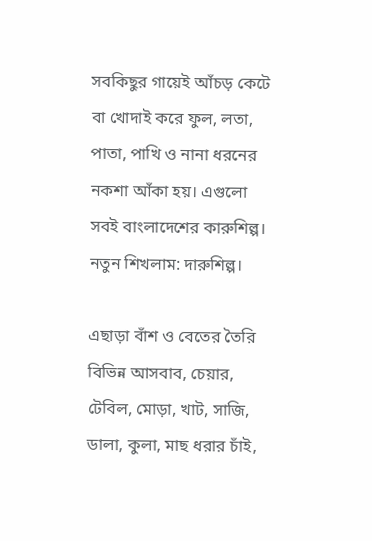সবকিছুর গায়েই আঁচড় কেটে বা খোদাই করে ফুল, লতা, পাতা, পাখি ও নানা ধরনের নকশা আঁকা হয়। এগুলো সবই বাংলাদেশের কারুশিল্প।
নতুন শিখলাম: দারুশিল্প।

এছাড়া বাঁশ ও বেতের তৈরি বিভিন্ন আসবাব, চেয়ার, টেবিল, মোড়া, খাট, সাজি, ডালা, কুলা, মাছ ধরার চাঁই,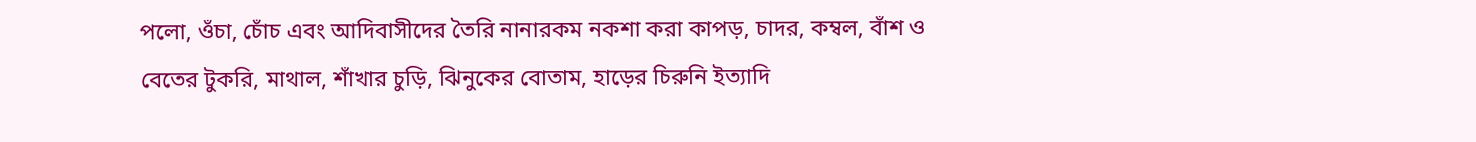পলো, ওঁচা, চোঁচ এবং আদিবাসীদের তৈরি নানারকম নকশা করা কাপড়, চাদর, কম্বল, বাঁশ ও বেতের টুকরি, মাথাল, শাঁখার চুড়ি, ঝিনুকের বোতাম, হাড়ের চিরুনি ইত্যাদি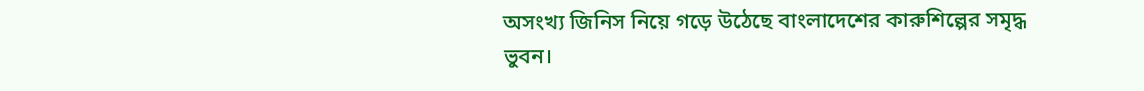অসংখ্য জিনিস নিয়ে গড়ে উঠেছে বাংলাদেশের কারুশিল্পের সমৃদ্ধ ভুবন।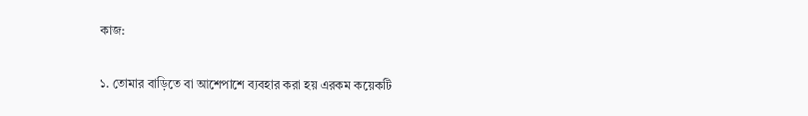কাজ:

১. তোমার বাড়িতে বা আশেপাশে ব্যবহার করা হয় এরকম কয়েকটি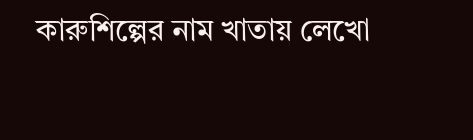কারুশিল্পের নাম খাতায় লেখো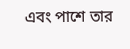এবং পাশে তার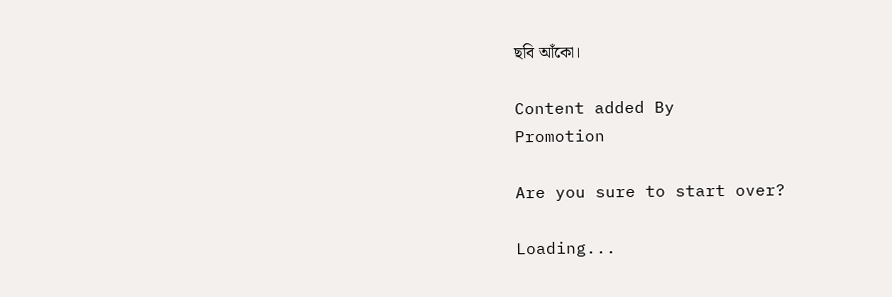ছবি আঁকো।

Content added By
Promotion

Are you sure to start over?

Loading...